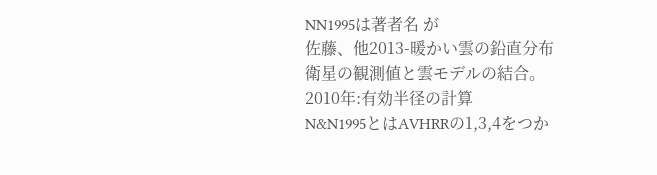NN1995は著者名 が
佐藤、他2013-暖かい雲の鉛直分布
衛星の観測値と雲モデルの結合。
2010年:有効半径の計算
N&N1995とはAVHRRの1,3,4をつか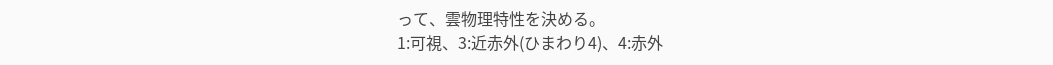って、雲物理特性を決める。
1:可視、3:近赤外(ひまわり4)、4:赤外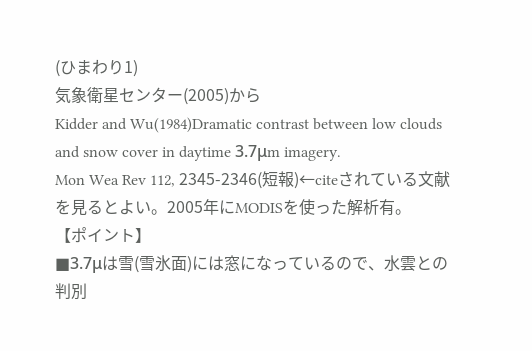(ひまわり1)
気象衛星センター(2005)から
Kidder and Wu(1984)Dramatic contrast between low clouds and snow cover in daytime 3.7μm imagery.
Mon Wea Rev 112, 2345-2346(短報)←citeされている文献を見るとよい。2005年にMODISを使った解析有。
【ポイント】
■3.7μは雪(雪氷面)には窓になっているので、水雲との判別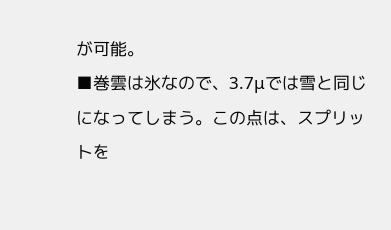が可能。
■巻雲は氷なので、3.7μでは雪と同じになってしまう。この点は、スプリットを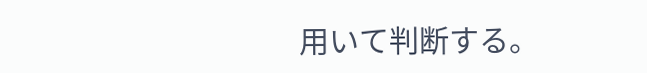用いて判断する。